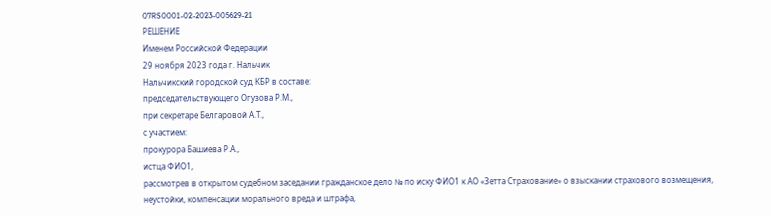07RS0001-02-2023-005629-21
РЕШЕНИЕ
Именем Российской Федерации
29 ноября 2023 года г. Нальчик
Нальчикский городской суд КБР в составе:
председательствующего Огузова Р.М.,
при секретаре Белгаровой А.Т.,
с участием:
прокурора Башиева Р.А.,
истца ФИО1,
рассмотрев в открытом судебном заседании гражданское дело № по иску ФИО1 к АО «Зетта Страхование» о взыскании страхового возмещения, неустойки, компенсации морального вреда и штрафа,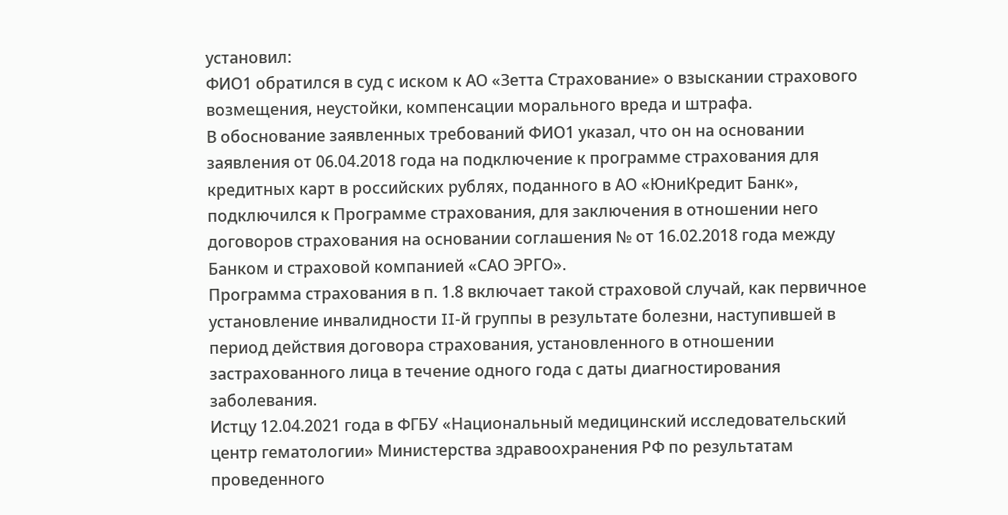установил:
ФИО1 обратился в суд с иском к АО «Зетта Страхование» о взыскании страхового возмещения, неустойки, компенсации морального вреда и штрафа.
В обоснование заявленных требований ФИО1 указал, что он на основании заявления от 06.04.2018 года на подключение к программе страхования для кредитных карт в российских рублях, поданного в АО «ЮниКредит Банк», подключился к Программе страхования, для заключения в отношении него договоров страхования на основании соглашения № от 16.02.2018 года между Банком и страховой компанией «САО ЭРГО».
Программа страхования в п. 1.8 включает такой страховой случай, как первичное установление инвалидности II-й группы в результате болезни, наступившей в период действия договора страхования, установленного в отношении застрахованного лица в течение одного года с даты диагностирования заболевания.
Истцу 12.04.2021 года в ФГБУ «Национальный медицинский исследовательский центр гематологии» Министерства здравоохранения РФ по результатам проведенного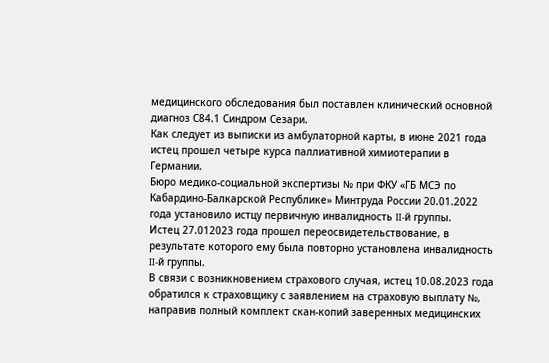медицинского обследования был поставлен клинический основной диагноз С84.1 Синдром Сезари.
Как следует из выписки из амбулаторной карты, в июне 2021 года истец прошел четыре курса паллиативной химиотерапии в Германии.
Бюро медико-социальной экспертизы № при ФКУ «ГБ МСЭ по Кабардино-Балкарской Республике» Минтруда России 20.01.2022 года установило истцу первичную инвалидность II-й группы.
Истец 27.012023 года прошел переосвидетельствование, в результате которого ему была повторно установлена инвалидность II-й группы.
В связи с возникновением страхового случая, истец 10.08.2023 года обратился к страховщику с заявлением на страховую выплату №, направив полный комплект скан-копий заверенных медицинских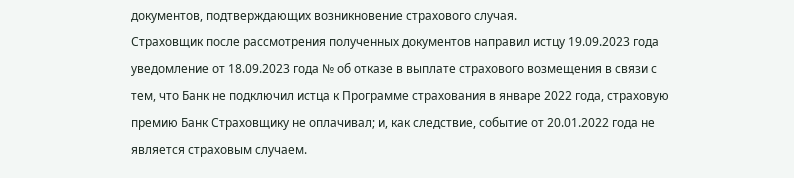документов, подтверждающих возникновение страхового случая.
Страховщик после рассмотрения полученных документов направил истцу 19.09.2023 года уведомление от 18.09.2023 года № об отказе в выплате страхового возмещения в связи с тем, что Банк не подключил истца к Программе страхования в январе 2022 года, страховую премию Банк Страховщику не оплачивал; и, как следствие, событие от 20.01.2022 года не является страховым случаем.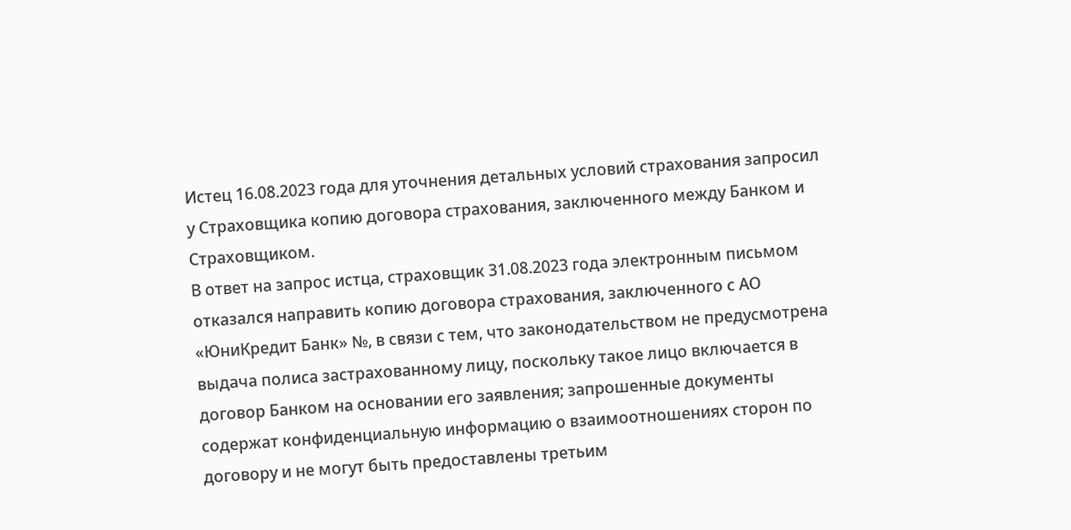Истец 16.08.2023 года для уточнения детальных условий страхования запросил у Страховщика копию договора страхования, заключенного между Банком и Страховщиком.
В ответ на запрос истца, страховщик 31.08.2023 года электронным письмом отказался направить копию договора страхования, заключенного с АО «ЮниКредит Банк» №, в связи с тем, что законодательством не предусмотрена выдача полиса застрахованному лицу, поскольку такое лицо включается в договор Банком на основании его заявления; запрошенные документы содержат конфиденциальную информацию о взаимоотношениях сторон по договору и не могут быть предоставлены третьим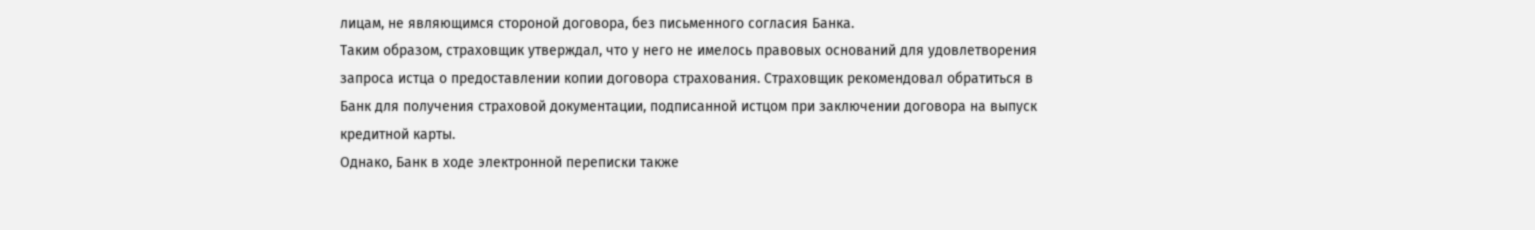лицам, не являющимся стороной договора, без письменного согласия Банка.
Таким образом, страховщик утверждал, что у него не имелось правовых оснований для удовлетворения запроса истца о предоставлении копии договора страхования. Страховщик рекомендовал обратиться в Банк для получения страховой документации, подписанной истцом при заключении договора на выпуск кредитной карты.
Однако, Банк в ходе электронной переписки также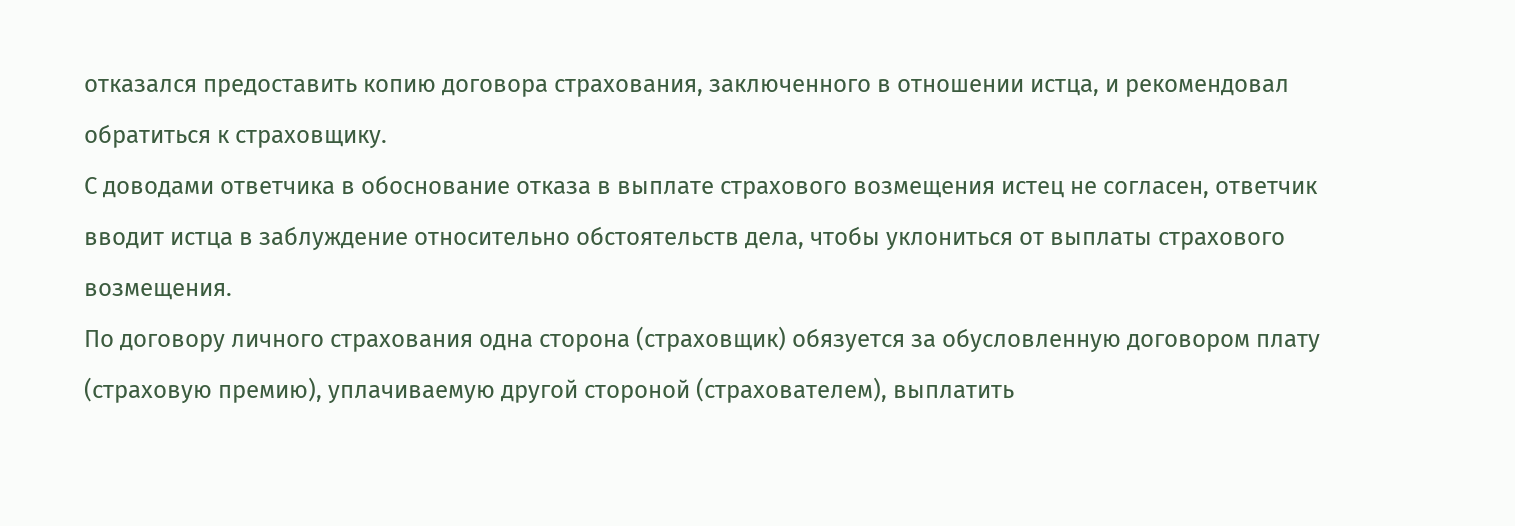отказался предоставить копию договора страхования, заключенного в отношении истца, и рекомендовал обратиться к страховщику.
С доводами ответчика в обоснование отказа в выплате страхового возмещения истец не согласен, ответчик вводит истца в заблуждение относительно обстоятельств дела, чтобы уклониться от выплаты страхового возмещения.
По договору личного страхования одна сторона (страховщик) обязуется за обусловленную договором плату (страховую премию), уплачиваемую другой стороной (страхователем), выплатить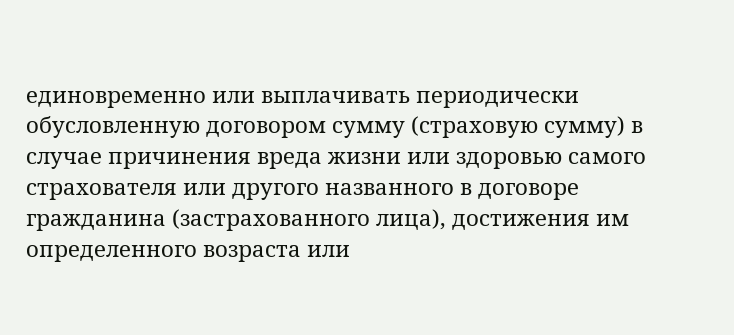единовременно или выплачивать периодически обусловленную договором сумму (страховую сумму) в случае причинения вреда жизни или здоровью самого страхователя или другого названного в договоре гражданина (застрахованного лица), достижения им определенного возраста или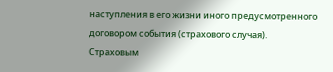наступления в его жизни иного предусмотренного договором события (страхового случая).
Страховым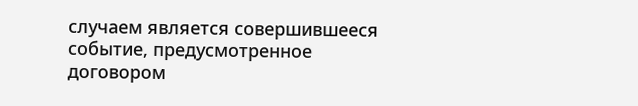случаем является совершившееся событие, предусмотренное договором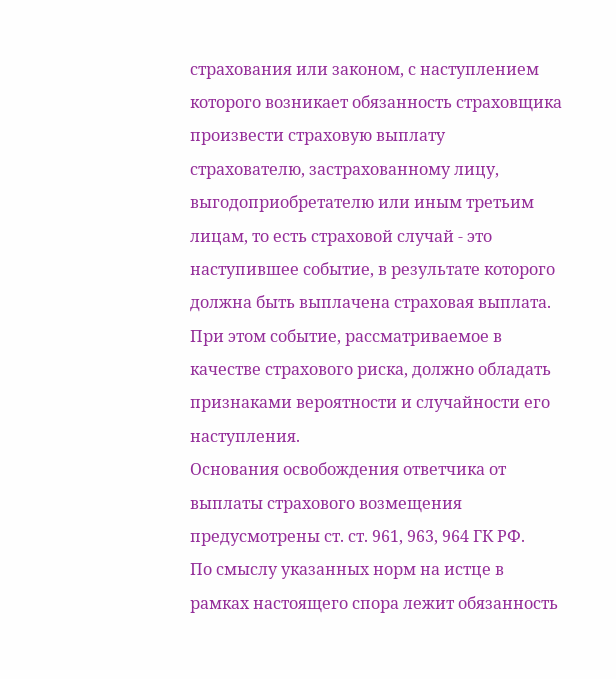страхования или законом, с наступлением которого возникает обязанность страховщика произвести страховую выплату страхователю, застрахованному лицу, выгодоприобретателю или иным третьим лицам, то есть страховой случай - это наступившее событие, в результате которого должна быть выплачена страховая выплата. При этом событие, рассматриваемое в качестве страхового риска, должно обладать признаками вероятности и случайности его наступления.
Основания освобождения ответчика от выплаты страхового возмещения предусмотрены ст. ст. 961, 963, 964 ГК РФ.
По смыслу указанных норм на истце в рамках настоящего спора лежит обязанность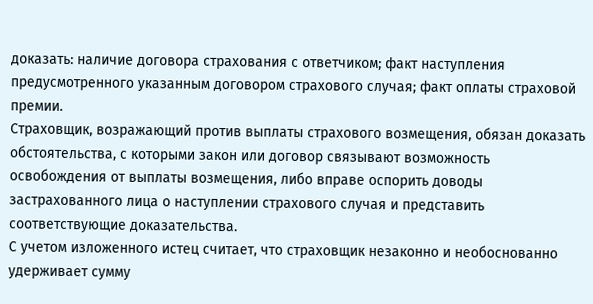доказать: наличие договора страхования с ответчиком; факт наступления предусмотренного указанным договором страхового случая; факт оплаты страховой премии.
Страховщик, возражающий против выплаты страхового возмещения, обязан доказать обстоятельства, с которыми закон или договор связывают возможность освобождения от выплаты возмещения, либо вправе оспорить доводы застрахованного лица о наступлении страхового случая и представить соответствующие доказательства.
С учетом изложенного истец считает, что страховщик незаконно и необоснованно удерживает сумму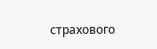страхового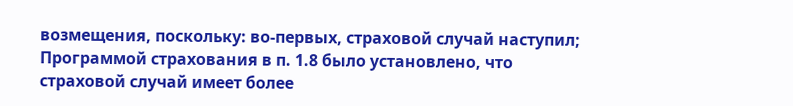возмещения, поскольку: во-первых, страховой случай наступил; Программой страхования в п. 1.8 было установлено, что страховой случай имеет более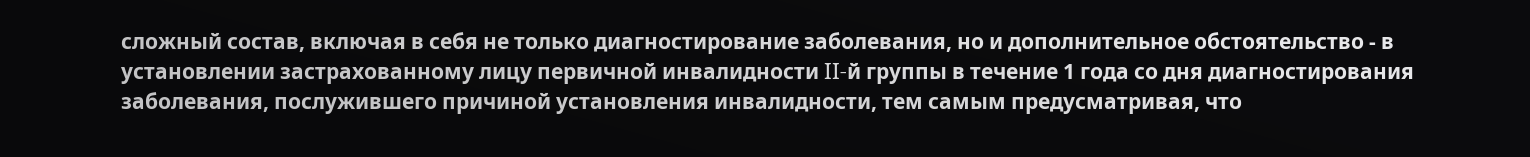сложный состав, включая в себя не только диагностирование заболевания, но и дополнительное обстоятельство - в установлении застрахованному лицу первичной инвалидности II-й группы в течение 1 года со дня диагностирования заболевания, послужившего причиной установления инвалидности, тем самым предусматривая, что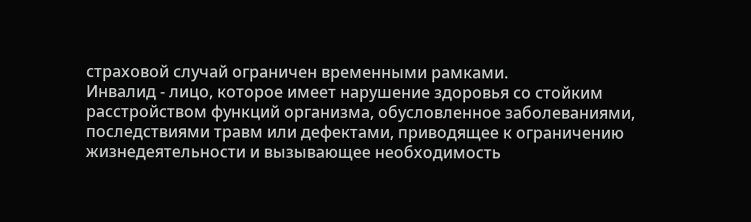страховой случай ограничен временными рамками.
Инвалид - лицо, которое имеет нарушение здоровья со стойким расстройством функций организма, обусловленное заболеваниями, последствиями травм или дефектами, приводящее к ограничению жизнедеятельности и вызывающее необходимость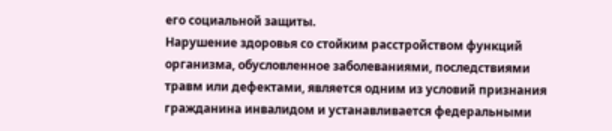его социальной защиты.
Нарушение здоровья со стойким расстройством функций организма, обусловленное заболеваниями, последствиями травм или дефектами, является одним из условий признания гражданина инвалидом и устанавливается федеральными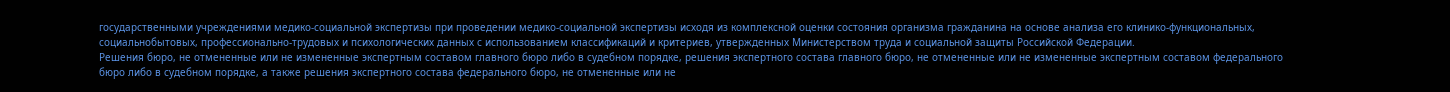государственными учреждениями медико-социальной экспертизы при проведении медико-социальной экспертизы исходя из комплексной оценки состояния организма гражданина на основе анализа его клинико-функциональных, социальнобытовых, профессионально-трудовых и психологических данных с использованием классификаций и критериев, утвержденных Министерством труда и социальной защиты Российской Федерации.
Решения бюро, не отмененные или не измененные экспертным составом главного бюро либо в судебном порядке, решения экспертного состава главного бюро, не отмененные или не измененные экспертным составом федерального бюро либо в судебном порядке, а также решения экспертного состава федерального бюро, не отмененные или не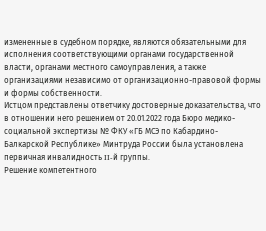измененные в судебном порядке, являются обязательными для исполнения соответствующими органами государственной власти, органами местного самоуправления, а также организациями независимо от организационно-правовой формы и формы собственности.
Истцом представлены ответчику достоверные доказательства, что в отношении него решением от 20.01.2022 года Бюро медико-социальной экспертизы № ФКУ «ГБ МСЭ по Кабардино-Балкарской Республике» Минтруда России была установлена первичная инвалидность II-й группы.
Решение компетентного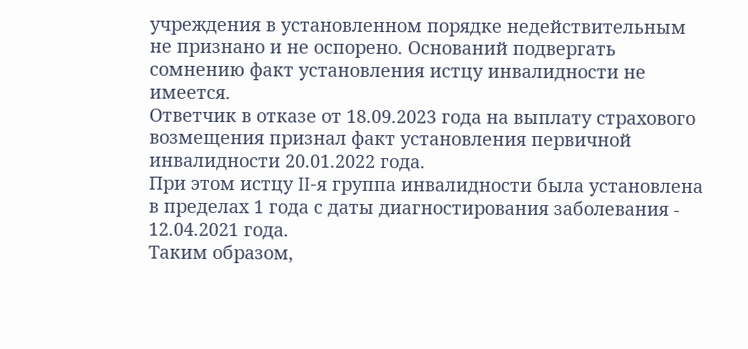учреждения в установленном порядке недействительным не признано и не оспорено. Оснований подвергать сомнению факт установления истцу инвалидности не имеется.
Ответчик в отказе от 18.09.2023 года на выплату страхового возмещения признал факт установления первичной инвалидности 20.01.2022 года.
При этом истцу II-я группа инвалидности была установлена в пределах 1 года с даты диагностирования заболевания - 12.04.2021 года.
Таким образом,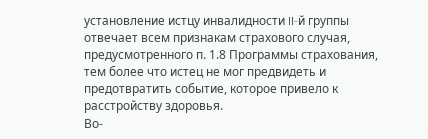установление истцу инвалидности II-й группы отвечает всем признакам страхового случая, предусмотренного п. 1.8 Программы страхования, тем более что истец не мог предвидеть и предотвратить событие, которое привело к расстройству здоровья.
Во-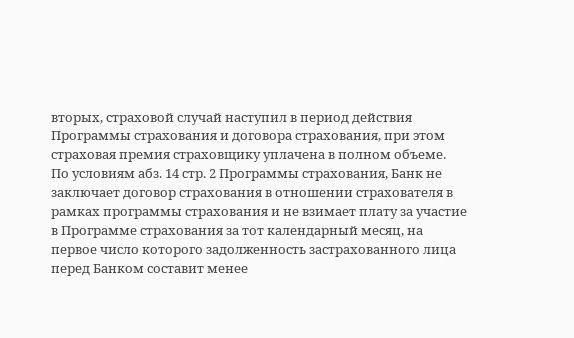вторых, страховой случай наступил в период действия Программы страхования и договора страхования, при этом страховая премия страховщику уплачена в полном объеме.
По условиям абз. 14 стр. 2 Программы страхования, Банк не заключает договор страхования в отношении страхователя в рамках программы страхования и не взимает плату за участие в Программе страхования за тот календарный месяц, на первое число которого задолженность застрахованного лица перед Банком составит менее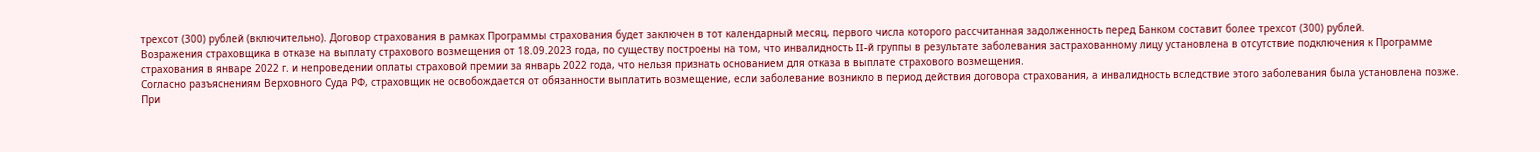трехсот (300) рублей (включительно). Договор страхования в рамках Программы страхования будет заключен в тот календарный месяц, первого числа которого рассчитанная задолженность перед Банком составит более трехсот (300) рублей.
Возражения страховщика в отказе на выплату страхового возмещения от 18.09.2023 года, по существу построены на том, что инвалидность II-й группы в результате заболевания застрахованному лицу установлена в отсутствие подключения к Программе страхования в январе 2022 г. и непроведении оплаты страховой премии за январь 2022 года, что нельзя признать основанием для отказа в выплате страхового возмещения.
Согласно разъяснениям Верховного Суда РФ, страховщик не освобождается от обязанности выплатить возмещение, если заболевание возникло в период действия договора страхования, а инвалидность вследствие этого заболевания была установлена позже.
При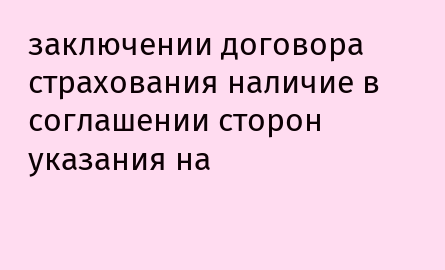заключении договора страхования наличие в соглашении сторон указания на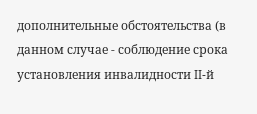дополнительные обстоятельства (в данном случае - соблюдение срока установления инвалидности II-й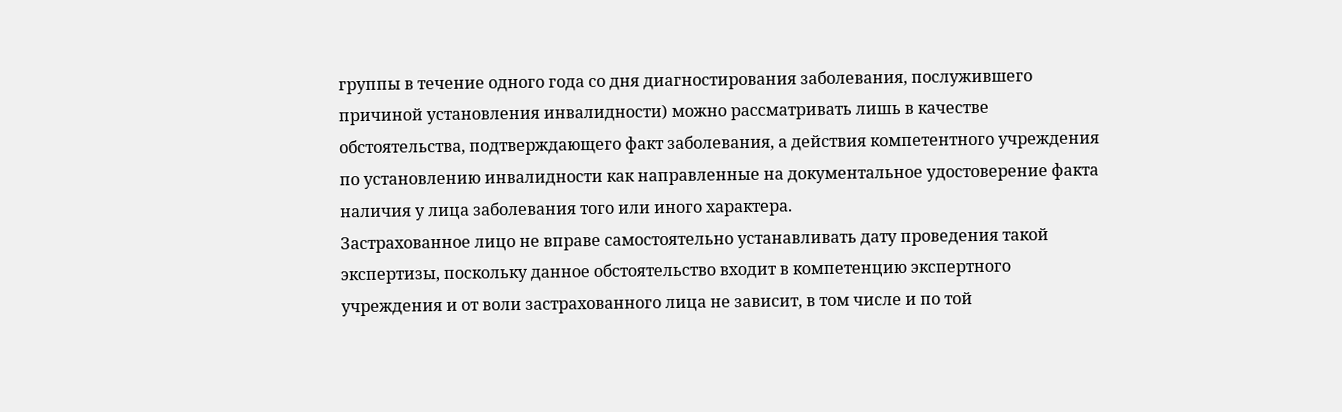группы в течение одного года со дня диагностирования заболевания, послужившего причиной установления инвалидности) можно рассматривать лишь в качестве обстоятельства, подтверждающего факт заболевания, а действия компетентного учреждения по установлению инвалидности как направленные на документальное удостоверение факта наличия у лица заболевания того или иного характера.
Застрахованное лицо не вправе самостоятельно устанавливать дату проведения такой экспертизы, поскольку данное обстоятельство входит в компетенцию экспертного учреждения и от воли застрахованного лица не зависит, в том числе и по той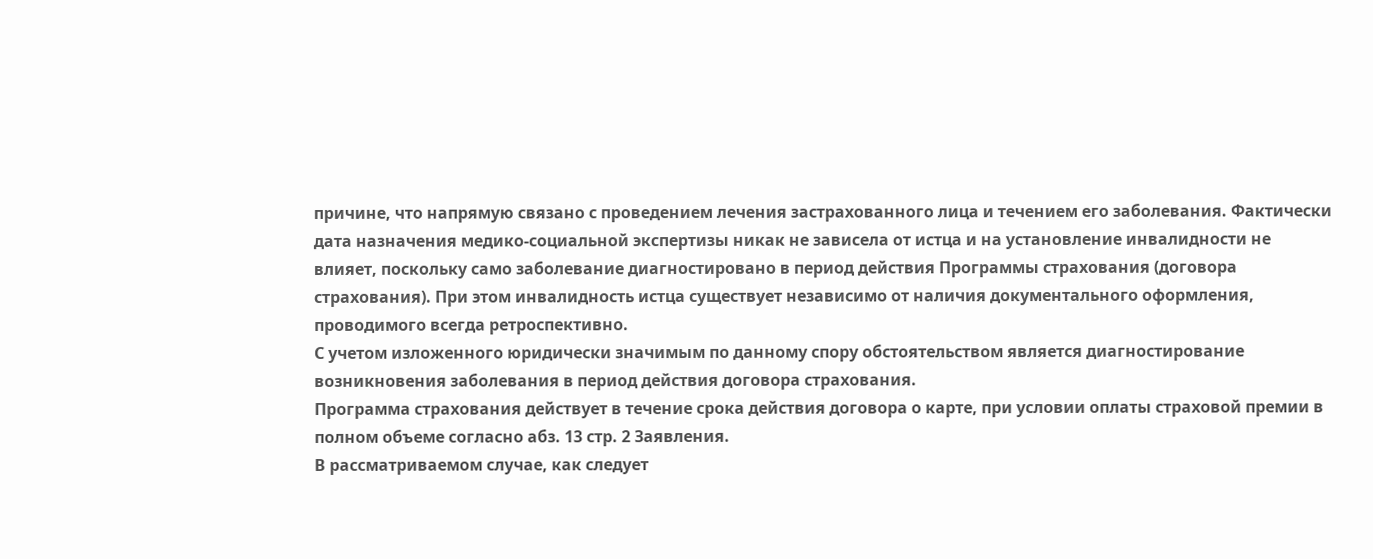причине, что напрямую связано с проведением лечения застрахованного лица и течением его заболевания. Фактически дата назначения медико-социальной экспертизы никак не зависела от истца и на установление инвалидности не влияет, поскольку само заболевание диагностировано в период действия Программы страхования (договора страхования). При этом инвалидность истца существует независимо от наличия документального оформления, проводимого всегда ретроспективно.
С учетом изложенного юридически значимым по данному спору обстоятельством является диагностирование возникновения заболевания в период действия договора страхования.
Программа страхования действует в течение срока действия договора о карте, при условии оплаты страховой премии в полном объеме согласно абз. 13 стр. 2 Заявления.
В рассматриваемом случае, как следует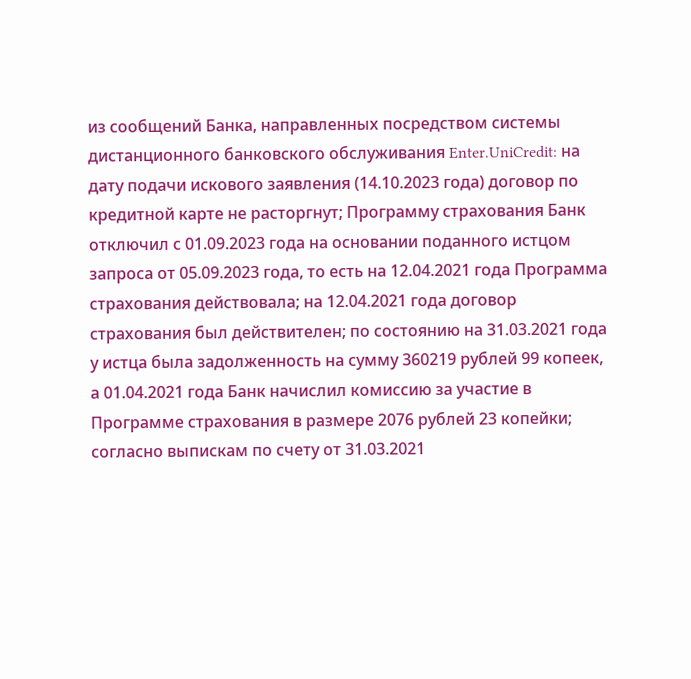из сообщений Банка, направленных посредством системы дистанционного банковского обслуживания Enter.UniCredit: на дату подачи искового заявления (14.10.2023 года) договор по кредитной карте не расторгнут; Программу страхования Банк отключил с 01.09.2023 года на основании поданного истцом запроса от 05.09.2023 года, то есть на 12.04.2021 года Программа страхования действовала; на 12.04.2021 года договор страхования был действителен; по состоянию на 31.03.2021 года у истца была задолженность на сумму 360219 рублей 99 копеек, а 01.04.2021 года Банк начислил комиссию за участие в Программе страхования в размере 2076 рублей 23 копейки; согласно выпискам по счету от 31.03.2021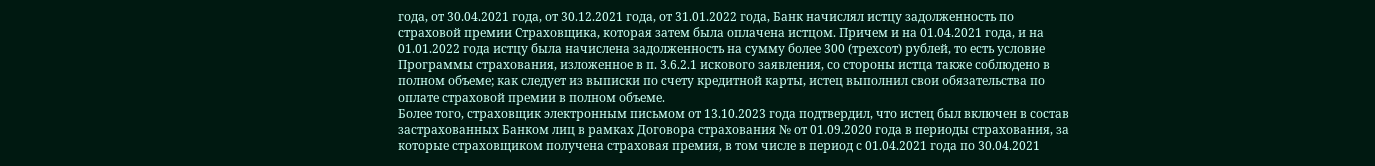года, от 30.04.2021 года, от 30.12.2021 года, от 31.01.2022 года, Банк начислял истцу задолженность по страховой премии Страховщика, которая затем была оплачена истцом. Причем и на 01.04.2021 года, и на 01.01.2022 года истцу была начислена задолженность на сумму более 300 (трехсот) рублей, то есть условие Программы страхования, изложенное в п. 3.6.2.1 искового заявления, со стороны истца также соблюдено в полном объеме; как следует из выписки по счету кредитной карты, истец выполнил свои обязательства по оплате страховой премии в полном объеме.
Более того, страховщик электронным письмом от 13.10.2023 года подтвердил, что истец был включен в состав застрахованных Банком лиц в рамках Договора страхования № от 01.09.2020 года в периоды страхования, за которые страховщиком получена страховая премия, в том числе в период с 01.04.2021 года по 30.04.2021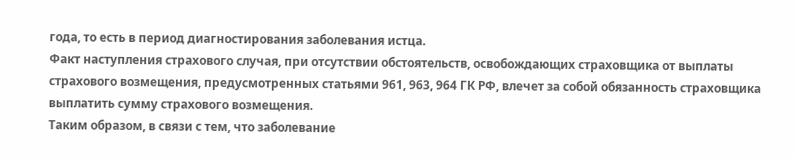года, то есть в период диагностирования заболевания истца.
Факт наступления страхового случая, при отсутствии обстоятельств, освобождающих страховщика от выплаты страхового возмещения, предусмотренных статьями 961, 963, 964 ГК РФ, влечет за собой обязанность страховщика выплатить сумму страхового возмещения.
Таким образом, в связи с тем, что заболевание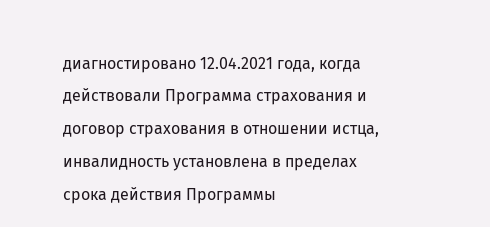диагностировано 12.04.2021 года, когда действовали Программа страхования и договор страхования в отношении истца, инвалидность установлена в пределах срока действия Программы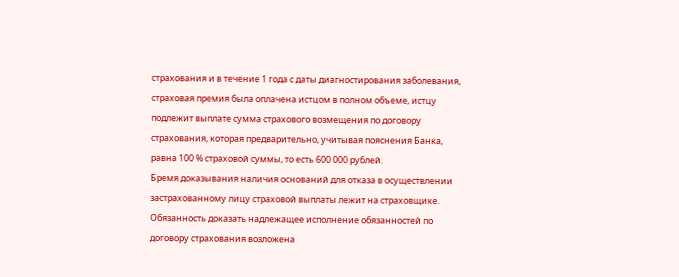страхования и в течение 1 года с даты диагностирования заболевания, страховая премия была оплачена истцом в полном объеме, истцу подлежит выплате сумма страхового возмещения по договору страхования, которая предварительно, учитывая пояснения Банка, равна 100 % страховой суммы, то есть 600 000 рублей.
Бремя доказывания наличия оснований для отказа в осуществлении застрахованному лицу страховой выплаты лежит на страховщике.
Обязанность доказать надлежащее исполнение обязанностей по договору страхования возложена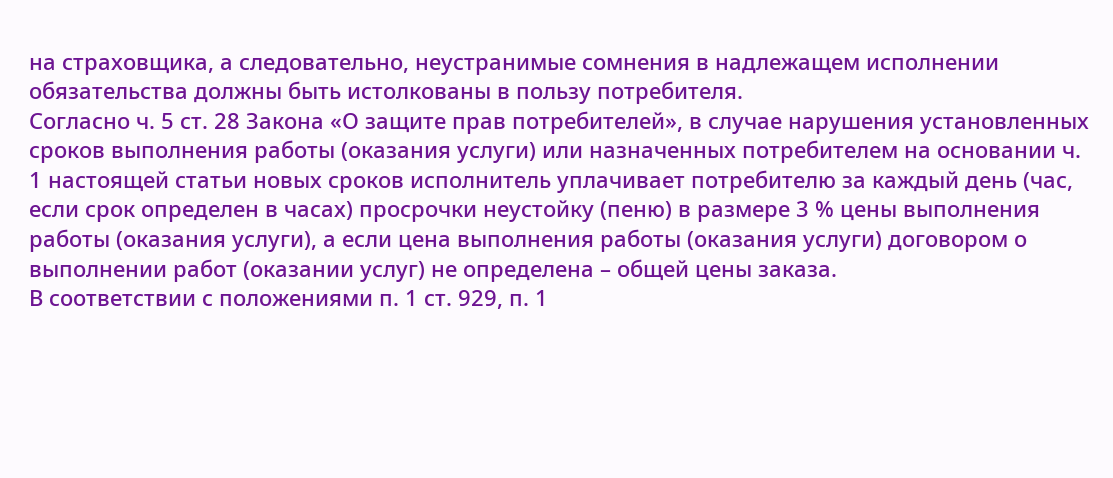на страховщика, а следовательно, неустранимые сомнения в надлежащем исполнении обязательства должны быть истолкованы в пользу потребителя.
Согласно ч. 5 ст. 28 Закона «О защите прав потребителей», в случае нарушения установленных сроков выполнения работы (оказания услуги) или назначенных потребителем на основании ч. 1 настоящей статьи новых сроков исполнитель уплачивает потребителю за каждый день (час, если срок определен в часах) просрочки неустойку (пеню) в размере 3 % цены выполнения работы (оказания услуги), а если цена выполнения работы (оказания услуги) договором о выполнении работ (оказании услуг) не определена – общей цены заказа.
В соответствии с положениями п. 1 ст. 929, п. 1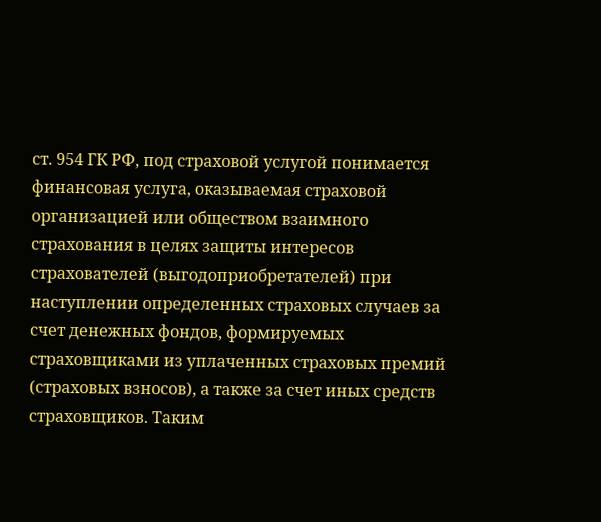ст. 954 ГК РФ, под страховой услугой понимается финансовая услуга, оказываемая страховой организацией или обществом взаимного страхования в целях защиты интересов страхователей (выгодоприобретателей) при наступлении определенных страховых случаев за счет денежных фондов, формируемых страховщиками из уплаченных страховых премий (страховых взносов), а также за счет иных средств страховщиков. Таким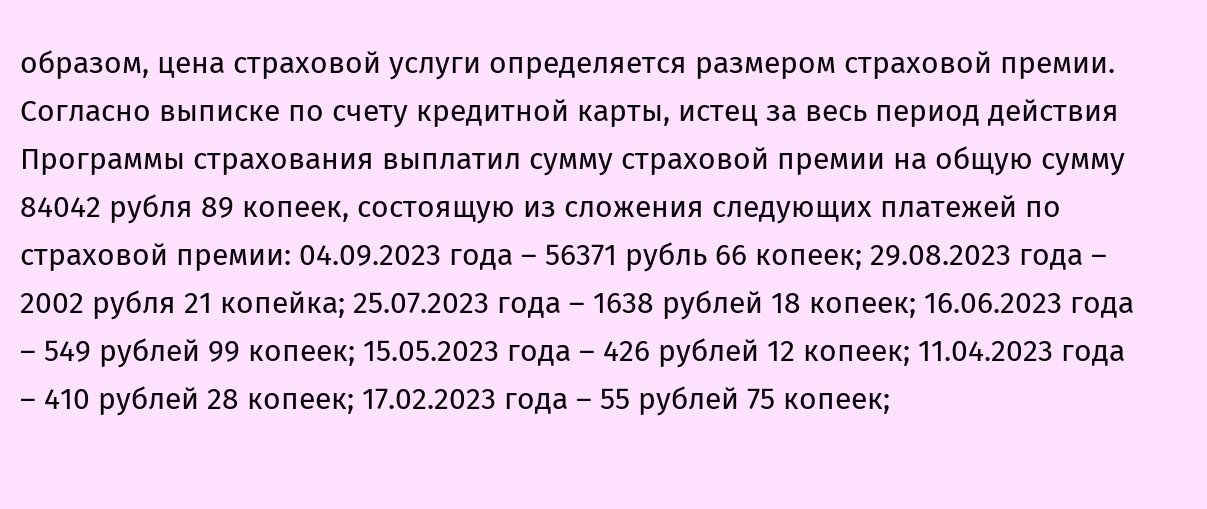образом, цена страховой услуги определяется размером страховой премии.
Согласно выписке по счету кредитной карты, истец за весь период действия Программы страхования выплатил сумму страховой премии на общую сумму 84042 рубля 89 копеек, состоящую из сложения следующих платежей по страховой премии: 04.09.2023 года – 56371 рубль 66 копеек; 29.08.2023 года – 2002 рубля 21 копейка; 25.07.2023 года – 1638 рублей 18 копеек; 16.06.2023 года – 549 рублей 99 копеек; 15.05.2023 года – 426 рублей 12 копеек; 11.04.2023 года – 410 рублей 28 копеек; 17.02.2023 года – 55 рублей 75 копеек;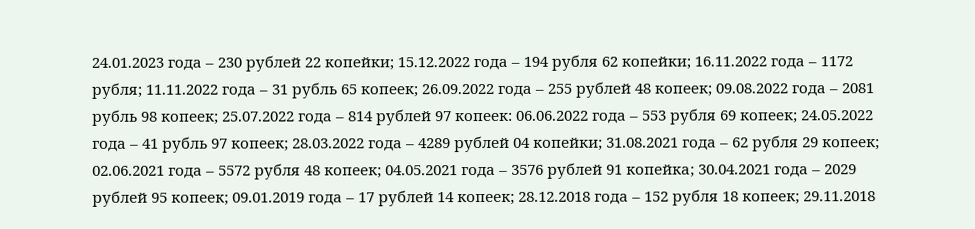24.01.2023 года – 230 рублей 22 копейки; 15.12.2022 года – 194 рубля 62 копейки; 16.11.2022 года – 1172 рубля; 11.11.2022 года – 31 рубль 65 копеек; 26.09.2022 года – 255 рублей 48 копеек; 09.08.2022 года – 2081 рубль 98 копеек; 25.07.2022 года – 814 рублей 97 копеек: 06.06.2022 года – 553 рубля 69 копеек; 24.05.2022 года – 41 рубль 97 копеек; 28.03.2022 года – 4289 рублей 04 копейки; 31.08.2021 года – 62 рубля 29 копеек; 02.06.2021 года – 5572 рубля 48 копеек; 04.05.2021 года – 3576 рублей 91 копейка; 30.04.2021 года – 2029 рублей 95 копеек; 09.01.2019 года – 17 рублей 14 копеек; 28.12.2018 года – 152 рубля 18 копеек; 29.11.2018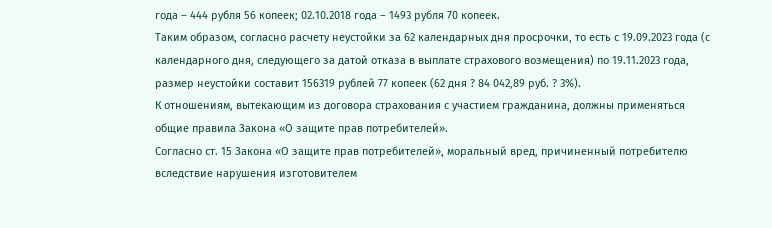года – 444 рубля 56 копеек; 02.10.2018 года – 1493 рубля 70 копеек.
Таким образом, согласно расчету неустойки за 62 календарных дня просрочки, то есть с 19.09.2023 года (с календарного дня, следующего за датой отказа в выплате страхового возмещения) по 19.11.2023 года, размер неустойки составит 156319 рублей 77 копеек (62 дня ? 84 042,89 руб. ? 3%).
К отношениям, вытекающим из договора страхования с участием гражданина, должны применяться общие правила Закона «О защите прав потребителей».
Согласно ст. 15 Закона «О защите прав потребителей», моральный вред, причиненный потребителю вследствие нарушения изготовителем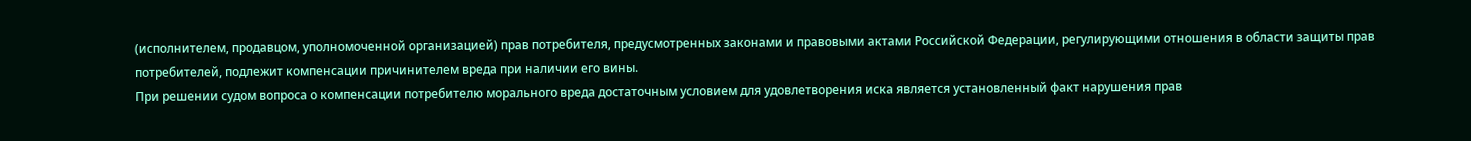(исполнителем, продавцом, уполномоченной организацией) прав потребителя, предусмотренных законами и правовыми актами Российской Федерации, регулирующими отношения в области защиты прав потребителей, подлежит компенсации причинителем вреда при наличии его вины.
При решении судом вопроса о компенсации потребителю морального вреда достаточным условием для удовлетворения иска является установленный факт нарушения прав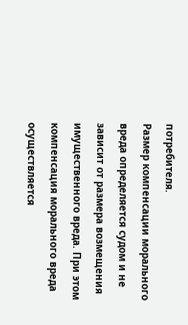потребителя.
Размер компенсации морального вреда определяется судом и не зависит от размера возмещения имущественного вреда. При этом компенсация морального вреда осуществляется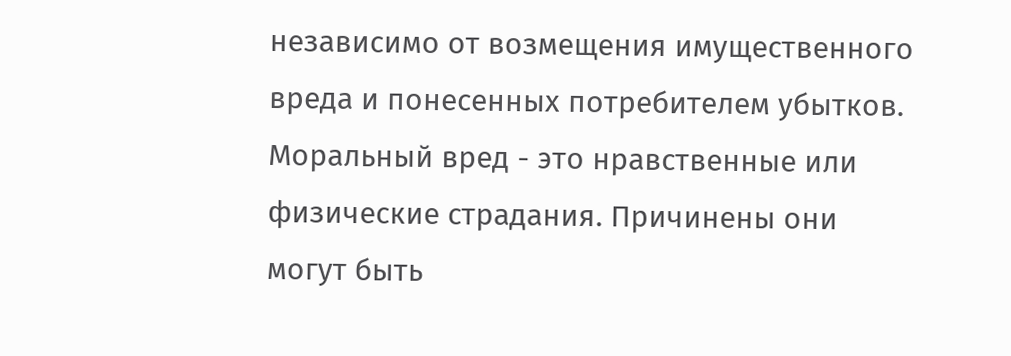независимо от возмещения имущественного вреда и понесенных потребителем убытков.
Моральный вред - это нравственные или физические страдания. Причинены они могут быть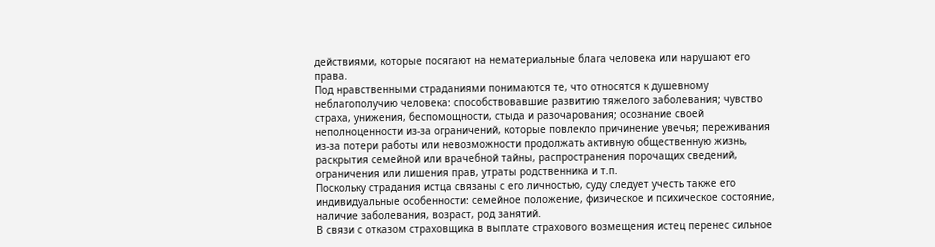действиями, которые посягают на нематериальные блага человека или нарушают его права.
Под нравственными страданиями понимаются те, что относятся к душевному неблагополучию человека: способствовавшие развитию тяжелого заболевания; чувство страха, унижения, беспомощности, стыда и разочарования; осознание своей неполноценности из-за ограничений, которые повлекло причинение увечья; переживания из-за потери работы или невозможности продолжать активную общественную жизнь, раскрытия семейной или врачебной тайны, распространения порочащих сведений, ограничения или лишения прав, утраты родственника и т.п.
Поскольку страдания истца связаны с его личностью, суду следует учесть также его индивидуальные особенности: семейное положение, физическое и психическое состояние, наличие заболевания, возраст, род занятий.
В связи с отказом страховщика в выплате страхового возмещения истец перенес сильное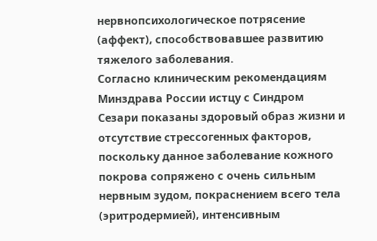нервнопсихологическое потрясение (аффект), способствовавшее развитию тяжелого заболевания.
Согласно клиническим рекомендациям Минздрава России истцу с Синдром Сезари показаны здоровый образ жизни и отсутствие стрессогенных факторов, поскольку данное заболевание кожного покрова сопряжено с очень сильным нервным зудом, покраснением всего тела (эритродермией), интенсивным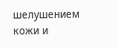шелушением кожи и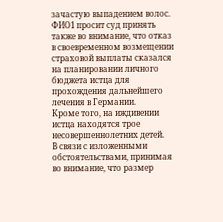зачастую выпадением волос.
ФИО1 просит суд принять также во внимание, что отказ в своевременном возмещении страховой выплаты сказался на планировании личного бюджета истца для прохождения дальнейшего лечения в Германии.
Кроме того, на иждивении истца находятся трое несовершеннолетних детей.
В связи с изложенными обстоятельствами, принимая во внимание, что размер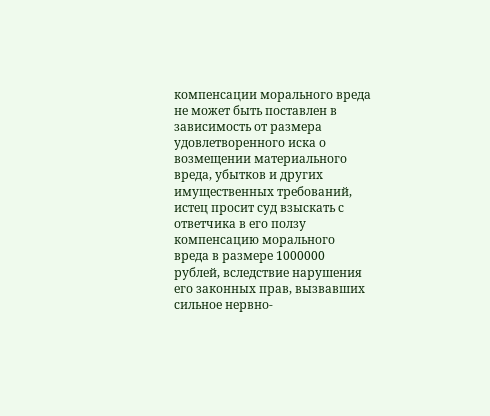компенсации морального вреда не может быть поставлен в зависимость от размера удовлетворенного иска о возмещении материального вреда, убытков и других имущественных требований, истец просит суд взыскать с ответчика в его ползу компенсацию морального вреда в размере 1000000 рублей, вследствие нарушения его законных прав, вызвавших сильное нервно-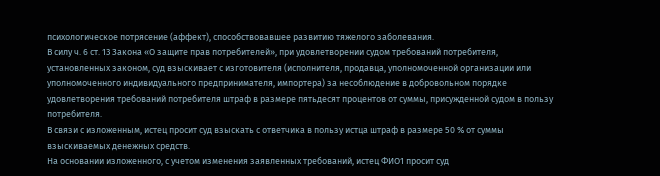психологическое потрясение (аффект), способствовавшее развитию тяжелого заболевания.
В силу ч. 6 ст. 13 Закона «О защите прав потребителей», при удовлетворении судом требований потребителя, установленных законом, суд взыскивает с изготовителя (исполнителя, продавца, уполномоченной организации или уполномоченного индивидуального предпринимателя, импортера) за несоблюдение в добровольном порядке удовлетворения требований потребителя штраф в размере пятьдесят процентов от суммы, присужденной судом в пользу потребителя.
В связи с изложенным, истец просит суд взыскать с ответчика в пользу истца штраф в размере 50 % от суммы взыскиваемых денежных средств.
На основании изложенного, с учетом изменения заявленных требований, истец ФИО1 просит суд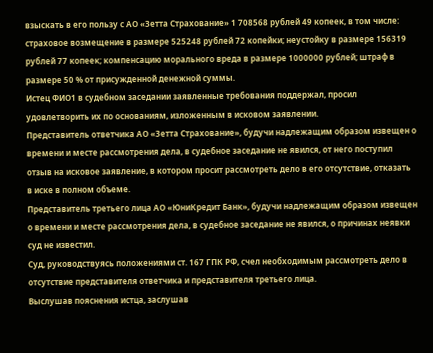взыскать в его пользу с АО «Зетта Страхование» 1 708568 рублей 49 копеек, в том числе: страховое возмещение в размере 525248 рублей 72 копейки; неустойку в размере 156319 рублей 77 копеек; компенсацию морального вреда в размере 1000000 рублей; штраф в размере 50 % от присужденной денежной суммы.
Истец ФИО1 в судебном заседании заявленные требования поддержал, просил удовлетворить их по основаниям, изложенным в исковом заявлении.
Представитель ответчика АО «Зетта Страхование», будучи надлежащим образом извещен о времени и месте рассмотрения дела, в судебное заседание не явился, от него поступил отзыв на исковое заявление, в котором просит рассмотреть дело в его отсутствие, отказать в иске в полном объеме.
Представитель третьего лица АО «ЮниКредит Банк», будучи надлежащим образом извещен о времени и месте рассмотрения дела, в судебное заседание не явился, о причинах неявки суд не известил.
Суд, руководствуясь положениями ст. 167 ГПК РФ, счел необходимым рассмотреть дело в отсутствие представителя ответчика и представителя третьего лица.
Выслушав пояснения истца, заслушав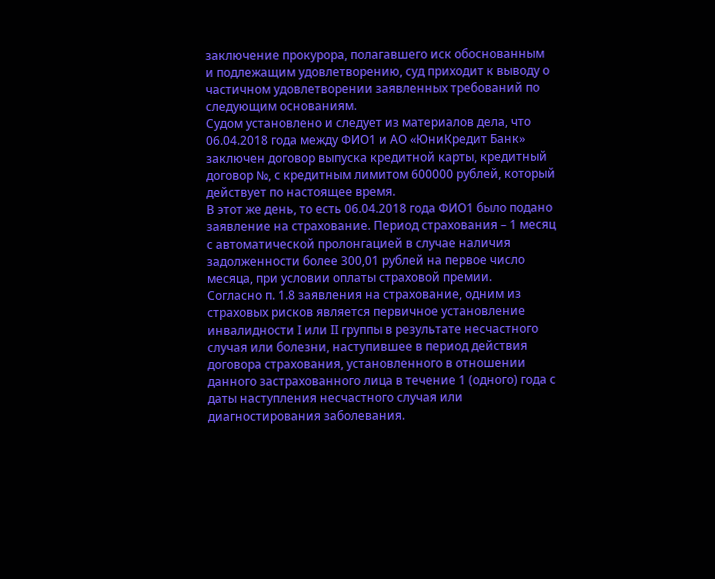заключение прокурора, полагавшего иск обоснованным и подлежащим удовлетворению, суд приходит к выводу о частичном удовлетворении заявленных требований по следующим основаниям.
Судом установлено и следует из материалов дела, что 06.04.2018 года между ФИО1 и АО «ЮниКредит Банк» заключен договор выпуска кредитной карты, кредитный договор №, с кредитным лимитом 600000 рублей, который действует по настоящее время.
В этот же день, то есть 06.04.2018 года ФИО1 было подано заявление на страхование. Период страхования – 1 месяц с автоматической пролонгацией в случае наличия задолженности более 300,01 рублей на первое число месяца, при условии оплаты страховой премии.
Согласно п. 1.8 заявления на страхование, одним из страховых рисков является первичное установление инвалидности I или II группы в результате несчастного случая или болезни, наступившее в период действия договора страхования, установленного в отношении данного застрахованного лица в течение 1 (одного) года с даты наступления несчастного случая или диагностирования заболевания.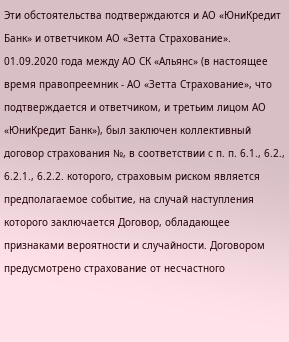Эти обстоятельства подтверждаются и АО «ЮниКредит Банк» и ответчиком АО «Зетта Страхование».
01.09.2020 года между АО СК «Альянс» (в настоящее время правопреемник - АО «Зетта Страхование», что подтверждается и ответчиком, и третьим лицом АО «ЮниКредит Банк»), был заключен коллективный договор страхования №, в соответствии с п. п. 6.1., 6.2., 6.2.1., 6.2.2. которого, страховым риском является предполагаемое событие, на случай наступления которого заключается Договор, обладающее признаками вероятности и случайности. Договором предусмотрено страхование от несчастного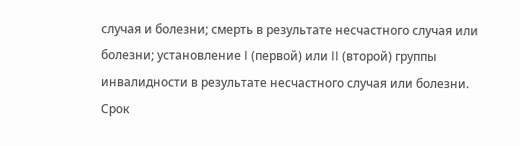случая и болезни; смерть в результате несчастного случая или болезни; установление I (первой) или II (второй) группы инвалидности в результате несчастного случая или болезни.
Срок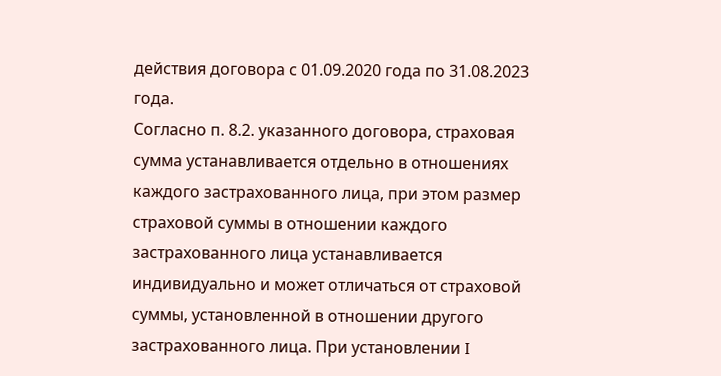действия договора с 01.09.2020 года по 31.08.2023 года.
Согласно п. 8.2. указанного договора, страховая сумма устанавливается отдельно в отношениях каждого застрахованного лица, при этом размер страховой суммы в отношении каждого застрахованного лица устанавливается индивидуально и может отличаться от страховой суммы, установленной в отношении другого застрахованного лица. При установлении I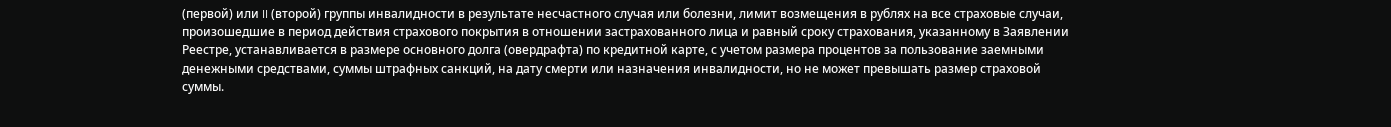(первой) или II (второй) группы инвалидности в результате несчастного случая или болезни, лимит возмещения в рублях на все страховые случаи, произошедшие в период действия страхового покрытия в отношении застрахованного лица и равный сроку страхования, указанному в Заявлении Реестре, устанавливается в размере основного долга (овердрафта) по кредитной карте, с учетом размера процентов за пользование заемными денежными средствами, суммы штрафных санкций, на дату смерти или назначения инвалидности, но не может превышать размер страховой суммы.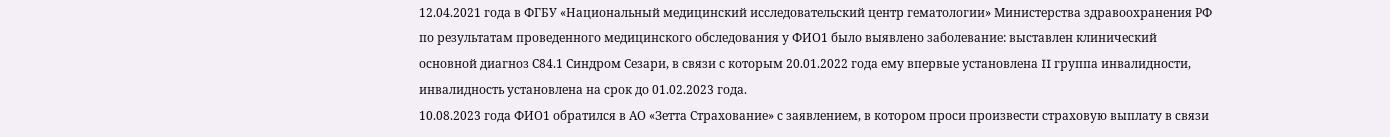12.04.2021 года в ФГБУ «Национальный медицинский исследовательский центр гематологии» Министерства здравоохранения РФ по результатам проведенного медицинского обследования у ФИО1 было выявлено заболевание: выставлен клинический основной диагноз С84.1 Синдром Сезари, в связи с которым 20.01.2022 года ему впервые установлена II группа инвалидности, инвалидность установлена на срок до 01.02.2023 года.
10.08.2023 года ФИО1 обратился в АО «Зетта Страхование» с заявлением, в котором проси произвести страховую выплату в связи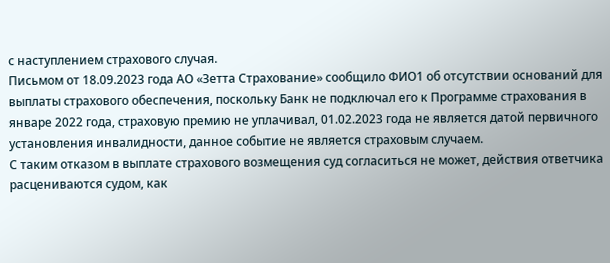с наступлением страхового случая.
Письмом от 18.09.2023 года АО «Зетта Страхование» сообщило ФИО1 об отсутствии оснований для выплаты страхового обеспечения, поскольку Банк не подключал его к Программе страхования в январе 2022 года, страховую премию не уплачивал, 01.02.2023 года не является датой первичного установления инвалидности, данное событие не является страховым случаем.
С таким отказом в выплате страхового возмещения суд согласиться не может, действия ответчика расцениваются судом, как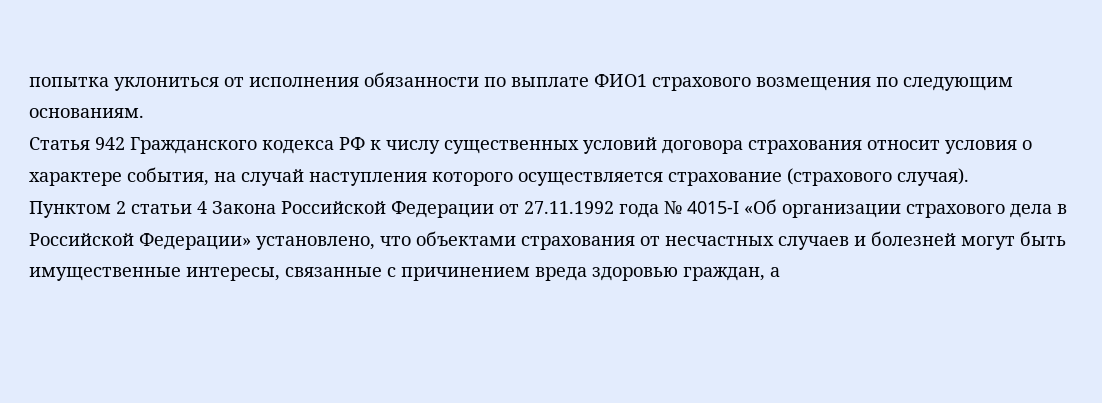попытка уклониться от исполнения обязанности по выплате ФИО1 страхового возмещения по следующим основаниям.
Статья 942 Гражданского кодекса РФ к числу существенных условий договора страхования относит условия о характере события, на случай наступления которого осуществляется страхование (страхового случая).
Пунктом 2 статьи 4 Закона Российской Федерации от 27.11.1992 года № 4015-I «Об организации страхового дела в Российской Федерации» установлено, что объектами страхования от несчастных случаев и болезней могут быть имущественные интересы, связанные с причинением вреда здоровью граждан, а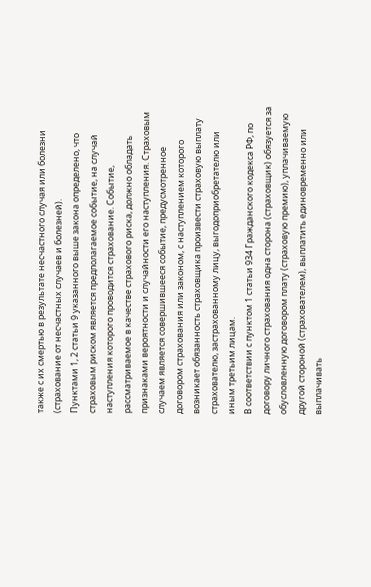также с их смертью в результате несчастного случая или болезни (страхование от несчастных случаев и болезней).
Пунктами 1, 2 статьи 9 указанного выше закона определено, что страховым риском является предполагаемое событие, на случай наступления которого проводится страхование. Событие, рассматриваемое в качестве страхового риска, должно обладать признаками вероятности и случайности его наступления. Страховым случаем является совершившееся событие, предусмотренное договором страхования или законом, с наступлением которого возникает обязанность страховщика произвести страховую выплату страхователю, застрахованному лицу, выгодоприобретателю или иным третьим лицам.
В соответствии с пунктом 1 статьи 934 Гражданского кодекса РФ, по договору личного страхования одна сторона (страховщик) обязуется за обусловленную договором плату (страховую премию), уплачиваемую другой стороной (страхователем), выплатить единовременно или выплачивать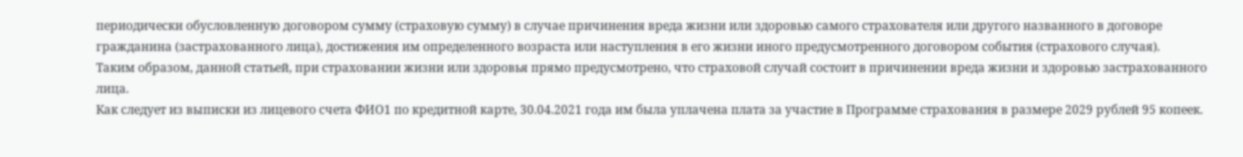периодически обусловленную договором сумму (страховую сумму) в случае причинения вреда жизни или здоровью самого страхователя или другого названного в договоре гражданина (застрахованного лица), достижения им определенного возраста или наступления в его жизни иного предусмотренного договором события (страхового случая).
Таким образом, данной статьей, при страховании жизни или здоровья прямо предусмотрено, что страховой случай состоит в причинении вреда жизни и здоровью застрахованного лица.
Как следует из выписки из лицевого счета ФИО1 по кредитной карте, 30.04.2021 года им была уплачена плата за участие в Программе страхования в размере 2029 рублей 95 копеек.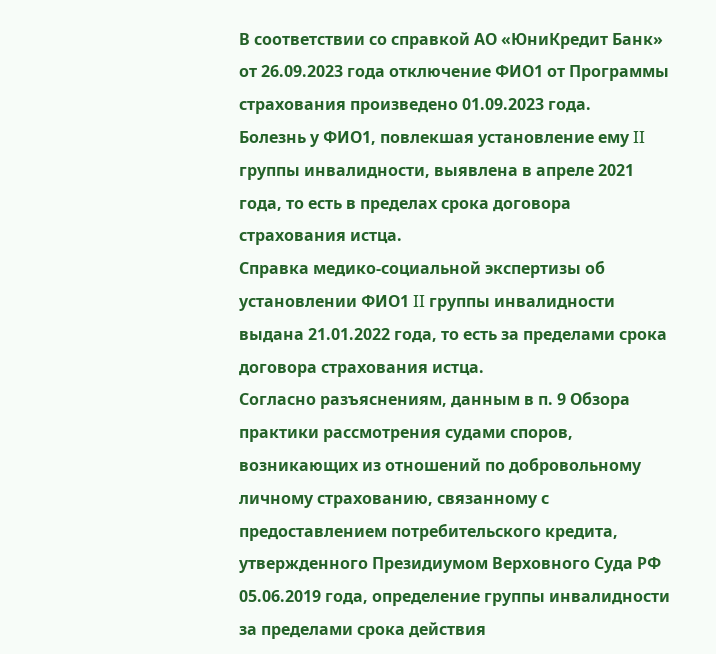В соответствии со справкой АО «ЮниКредит Банк» от 26.09.2023 года отключение ФИО1 от Программы страхования произведено 01.09.2023 года.
Болезнь у ФИО1, повлекшая установление ему II группы инвалидности, выявлена в апреле 2021 года, то есть в пределах срока договора страхования истца.
Справка медико-социальной экспертизы об установлении ФИО1 II группы инвалидности выдана 21.01.2022 года, то есть за пределами срока договора страхования истца.
Согласно разъяснениям, данным в п. 9 Обзора практики рассмотрения судами споров, возникающих из отношений по добровольному личному страхованию, связанному с предоставлением потребительского кредита, утвержденного Президиумом Верховного Суда РФ 05.06.2019 года, определение группы инвалидности за пределами срока действия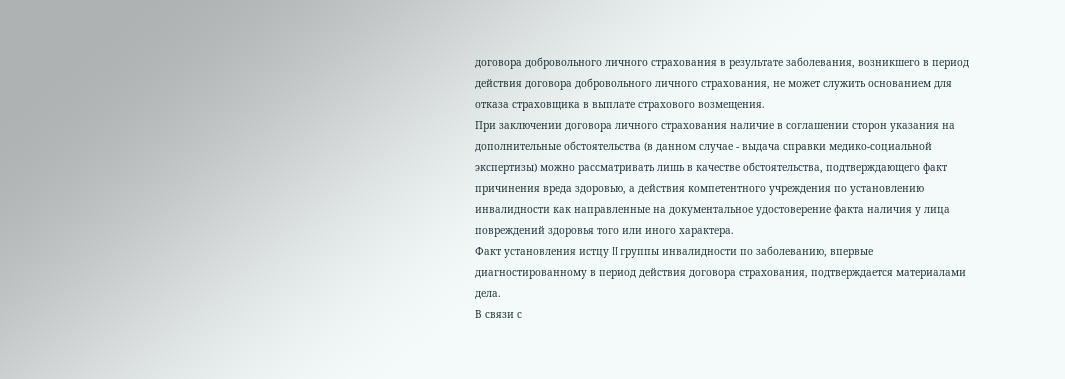договора добровольного личного страхования в результате заболевания, возникшего в период действия договора добровольного личного страхования, не может служить основанием для отказа страховщика в выплате страхового возмещения.
При заключении договора личного страхования наличие в соглашении сторон указания на дополнительные обстоятельства (в данном случае - выдача справки медико-социальной экспертизы) можно рассматривать лишь в качестве обстоятельства, подтверждающего факт причинения вреда здоровью, а действия компетентного учреждения по установлению инвалидности как направленные на документальное удостоверение факта наличия у лица повреждений здоровья того или иного характера.
Факт установления истцу II группы инвалидности по заболеванию, впервые диагностированному в период действия договора страхования, подтверждается материалами дела.
В связи с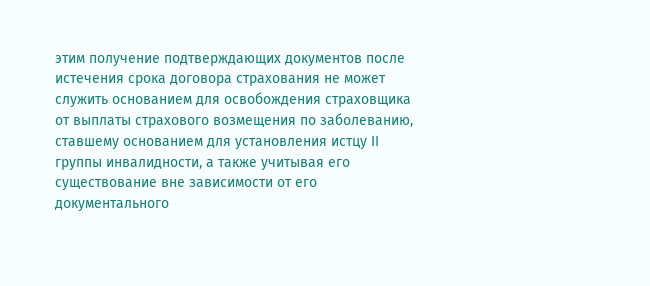этим получение подтверждающих документов после истечения срока договора страхования не может служить основанием для освобождения страховщика от выплаты страхового возмещения по заболеванию, ставшему основанием для установления истцу II группы инвалидности, а также учитывая его существование вне зависимости от его документального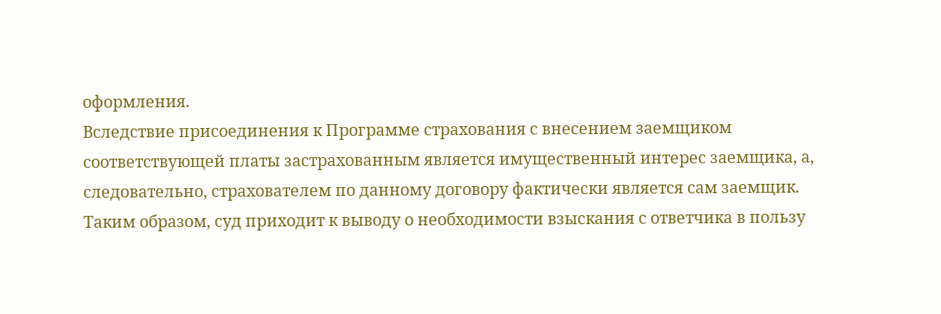оформления.
Вследствие присоединения к Программе страхования с внесением заемщиком соответствующей платы застрахованным является имущественный интерес заемщика, а, следовательно, страхователем по данному договору фактически является сам заемщик.
Таким образом, суд приходит к выводу о необходимости взыскания с ответчика в пользу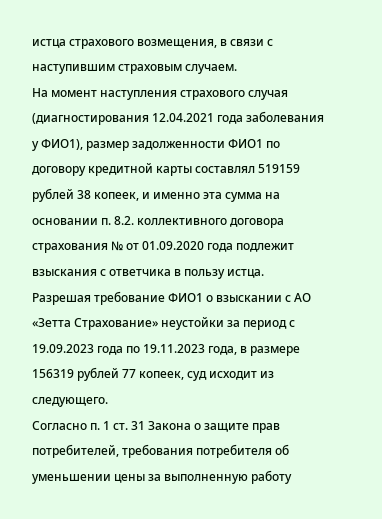истца страхового возмещения, в связи с наступившим страховым случаем.
На момент наступления страхового случая (диагностирования 12.04.2021 года заболевания у ФИО1), размер задолженности ФИО1 по договору кредитной карты составлял 519159 рублей 38 копеек, и именно эта сумма на основании п. 8.2. коллективного договора страхования № от 01.09.2020 года подлежит взыскания с ответчика в пользу истца.
Разрешая требование ФИО1 о взыскании с АО «Зетта Страхование» неустойки за период с 19.09.2023 года по 19.11.2023 года, в размере 156319 рублей 77 копеек, суд исходит из следующего.
Согласно п. 1 ст. 31 Закона о защите прав потребителей, требования потребителя об уменьшении цены за выполненную работу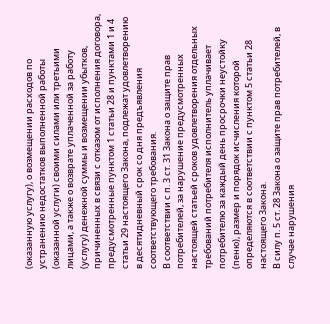(оказанную услугу), о возмещении расходов по устранению недостатков выполненной работы (оказанной услуги) своими силами или третьими лицами, а также о возврате уплаченной за работу (услугу) денежной суммы и возмещении убытков, причиненных в связи с отказом от исполнения договора, предусмотренные пунктом 1 статьи 28 и пунктами 1 и 4 статьи 29 настоящего Закона, подлежат удовлетворению в десятидневный срок со дня предъявления соответствующего требования.
В соответствии с п. 3 ст. 31 Закона о защите прав потребителей, за нарушение предусмотренных настоящей статьей сроков удовлетворения отдельных требований потребителя исполнитель уплачивает потребителю за каждый день просрочки неустойку (пеню), размер и порядок исчисления которой определяются в соответствии с пунктом 5 статьи 28 настоящего Закона.
В силу п. 5 ст. 28 Закона о защите прав потребителей, в случае нарушения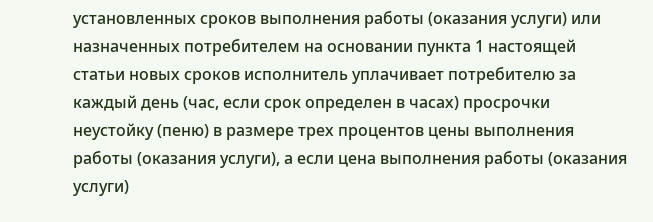установленных сроков выполнения работы (оказания услуги) или назначенных потребителем на основании пункта 1 настоящей статьи новых сроков исполнитель уплачивает потребителю за каждый день (час, если срок определен в часах) просрочки неустойку (пеню) в размере трех процентов цены выполнения работы (оказания услуги), а если цена выполнения работы (оказания услуги)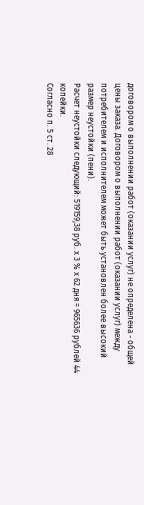договором о выполнении работ (оказании услуг) не определена - общей цены заказа. Договором о выполнении работ (оказании услуг) между потребителем и исполнителем может быть установлен более высокий размер неустойки (пени).
Расчет неустойки следующий: 519159,38 руб. х 3 % х 62 дня = 965636 рублей 44 копейки.
Согласно п. 5 ст. 28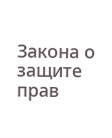Закона о защите прав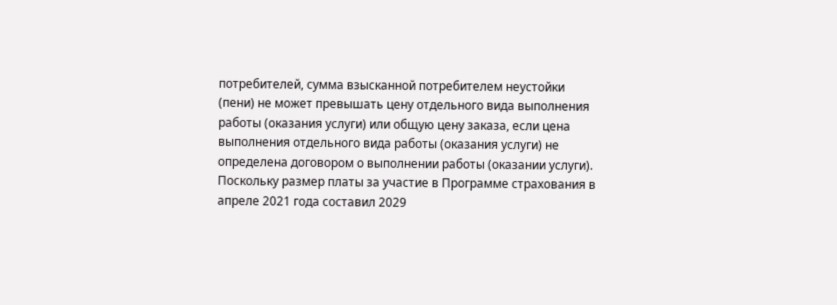потребителей, сумма взысканной потребителем неустойки (пени) не может превышать цену отдельного вида выполнения работы (оказания услуги) или общую цену заказа, если цена выполнения отдельного вида работы (оказания услуги) не определена договором о выполнении работы (оказании услуги).
Поскольку размер платы за участие в Программе страхования в апреле 2021 года составил 2029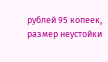рублей 95 копеек, размер неустойки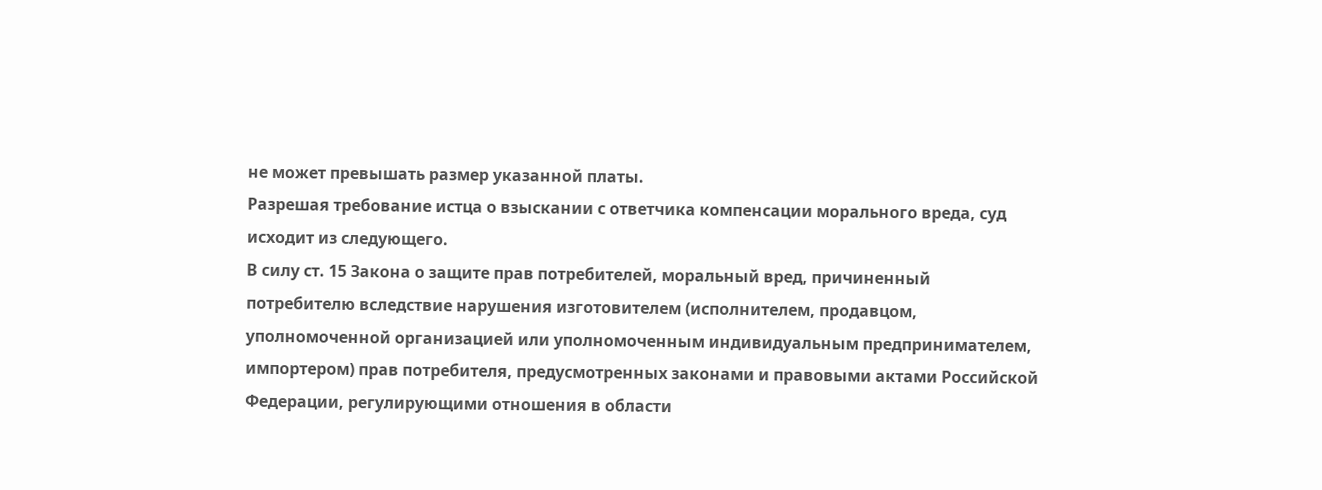не может превышать размер указанной платы.
Разрешая требование истца о взыскании с ответчика компенсации морального вреда, суд исходит из следующего.
В силу ст. 15 Закона о защите прав потребителей, моральный вред, причиненный потребителю вследствие нарушения изготовителем (исполнителем, продавцом, уполномоченной организацией или уполномоченным индивидуальным предпринимателем, импортером) прав потребителя, предусмотренных законами и правовыми актами Российской Федерации, регулирующими отношения в области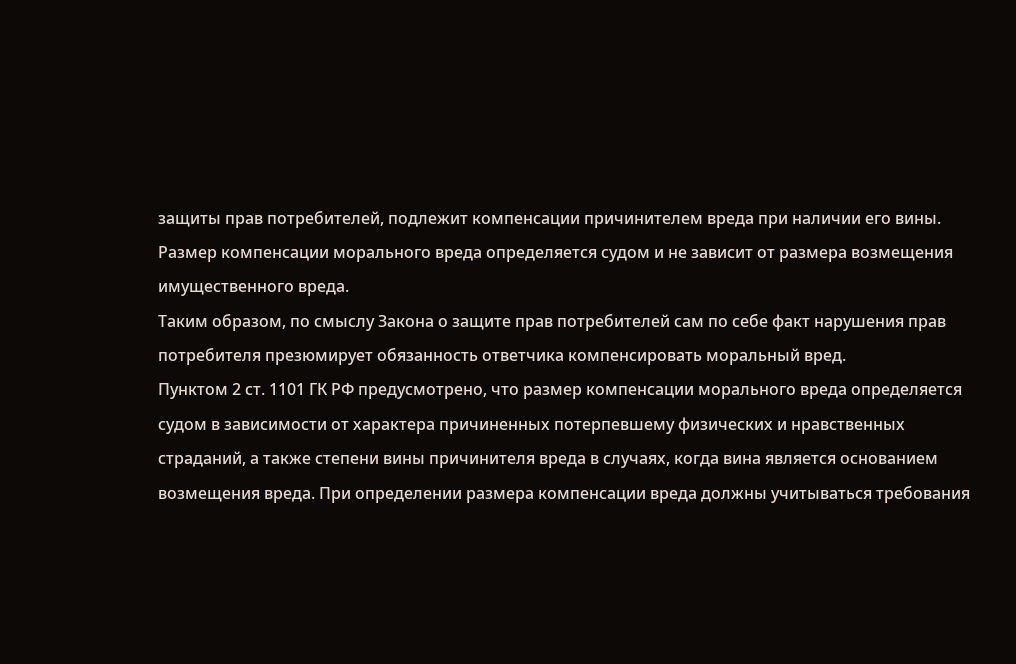защиты прав потребителей, подлежит компенсации причинителем вреда при наличии его вины. Размер компенсации морального вреда определяется судом и не зависит от размера возмещения имущественного вреда.
Таким образом, по смыслу Закона о защите прав потребителей сам по себе факт нарушения прав потребителя презюмирует обязанность ответчика компенсировать моральный вред.
Пунктом 2 ст. 1101 ГК РФ предусмотрено, что размер компенсации морального вреда определяется судом в зависимости от характера причиненных потерпевшему физических и нравственных страданий, а также степени вины причинителя вреда в случаях, когда вина является основанием возмещения вреда. При определении размера компенсации вреда должны учитываться требования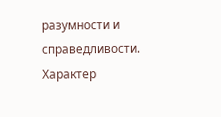разумности и справедливости. Характер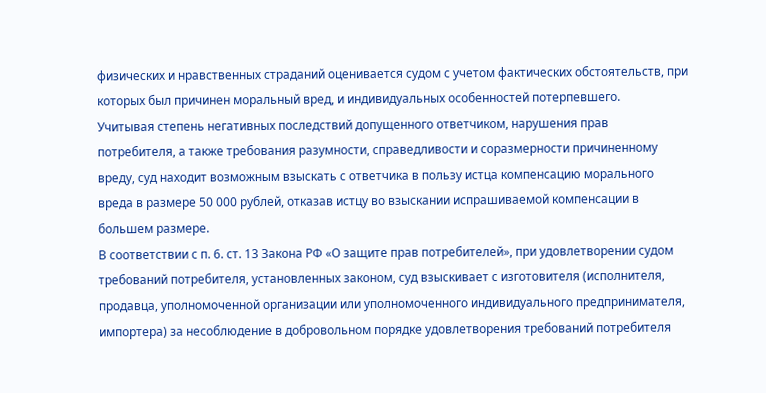физических и нравственных страданий оценивается судом с учетом фактических обстоятельств, при которых был причинен моральный вред, и индивидуальных особенностей потерпевшего.
Учитывая степень негативных последствий допущенного ответчиком, нарушения прав потребителя, а также требования разумности, справедливости и соразмерности причиненному вреду, суд находит возможным взыскать с ответчика в пользу истца компенсацию морального вреда в размере 50 000 рублей, отказав истцу во взыскании испрашиваемой компенсации в большем размере.
В соответствии с п. 6. ст. 13 Закона РФ «О защите прав потребителей», при удовлетворении судом требований потребителя, установленных законом, суд взыскивает с изготовителя (исполнителя, продавца, уполномоченной организации или уполномоченного индивидуального предпринимателя, импортера) за несоблюдение в добровольном порядке удовлетворения требований потребителя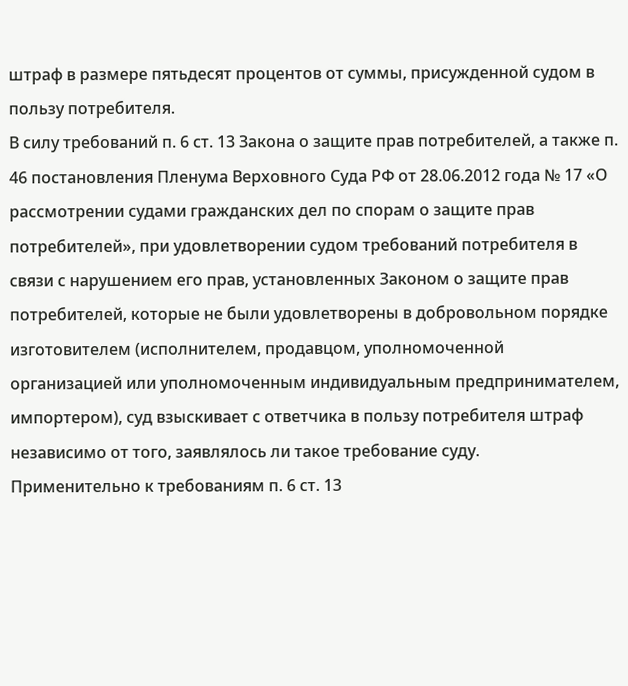штраф в размере пятьдесят процентов от суммы, присужденной судом в пользу потребителя.
В силу требований п. 6 ст. 13 Закона о защите прав потребителей, а также п. 46 постановления Пленума Верховного Суда РФ от 28.06.2012 года № 17 «О рассмотрении судами гражданских дел по спорам о защите прав потребителей», при удовлетворении судом требований потребителя в связи с нарушением его прав, установленных Законом о защите прав потребителей, которые не были удовлетворены в добровольном порядке изготовителем (исполнителем, продавцом, уполномоченной организацией или уполномоченным индивидуальным предпринимателем, импортером), суд взыскивает с ответчика в пользу потребителя штраф независимо от того, заявлялось ли такое требование суду.
Применительно к требованиям п. 6 ст. 13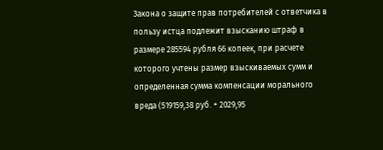Закона о защите прав потребителей с ответчика в пользу истца подлежит взысканию штраф в размере 285594 рубля 66 копеек, при расчете которого учтены размер взыскиваемых сумм и определенная сумма компенсации морального вреда (519159,38 руб. + 2029,95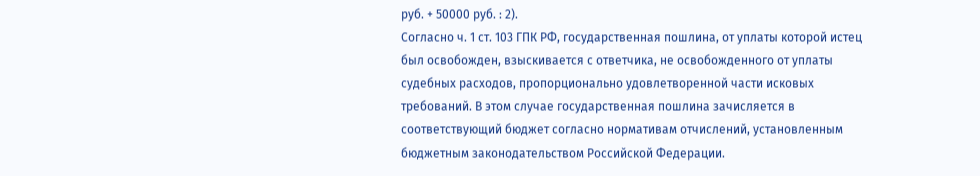руб. + 50000 руб. : 2).
Согласно ч. 1 ст. 103 ГПК РФ, государственная пошлина, от уплаты которой истец был освобожден, взыскивается с ответчика, не освобожденного от уплаты судебных расходов, пропорционально удовлетворенной части исковых требований. В этом случае государственная пошлина зачисляется в соответствующий бюджет согласно нормативам отчислений, установленным бюджетным законодательством Российской Федерации.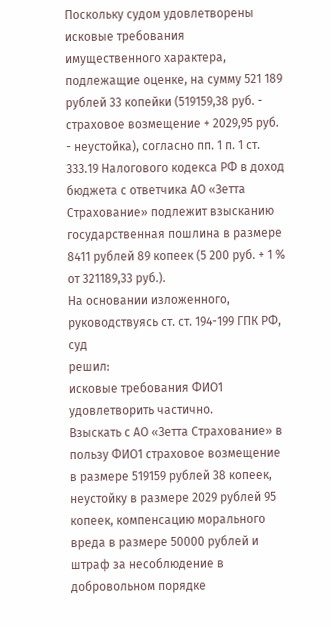Поскольку судом удовлетворены исковые требования имущественного характера, подлежащие оценке, на сумму 521 189 рублей 33 копейки (519159,38 руб. - страховое возмещение + 2029,95 руб. - неустойка), согласно пп. 1 п. 1 ст. 333.19 Налогового кодекса РФ в доход бюджета с ответчика АО «Зетта Страхование» подлежит взысканию государственная пошлина в размере 8411 рублей 89 копеек (5 200 руб. + 1 % от 321189,33 руб.).
На основании изложенного, руководствуясь ст. ст. 194-199 ГПК РФ, суд
решил:
исковые требования ФИО1 удовлетворить частично.
Взыскать с АО «Зетта Страхование» в пользу ФИО1 страховое возмещение в размере 519159 рублей 38 копеек, неустойку в размере 2029 рублей 95 копеек, компенсацию морального вреда в размере 50000 рублей и штраф за несоблюдение в добровольном порядке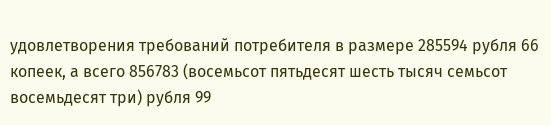удовлетворения требований потребителя в размере 285594 рубля 66 копеек, а всего 856783 (восемьсот пятьдесят шесть тысяч семьсот восемьдесят три) рубля 99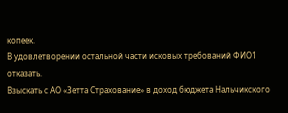копеек.
В удовлетворении остальной части исковых требований ФИО1 отказать.
Взыскать с АО «Зетта Страхование» в доход бюджета Нальчикского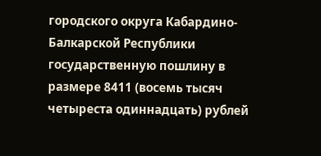городского округа Кабардино-Балкарской Республики государственную пошлину в размере 8411 (восемь тысяч четыреста одиннадцать) рублей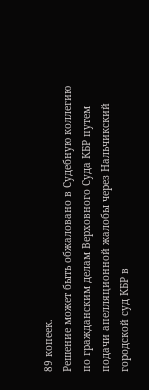89 копеек.
Решение может быть обжаловано в Судебную коллегию по гражданским делам Верховного Суда КБР путем подачи апелляционной жалобы через Нальчикский городской суд КБР в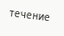течение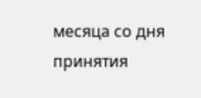месяца со дня принятия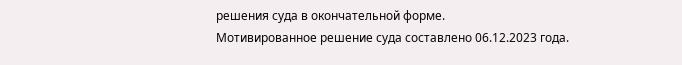решения суда в окончательной форме.
Мотивированное решение суда составлено 06.12.2023 года.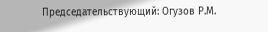Председательствующий: Огузов Р.М.